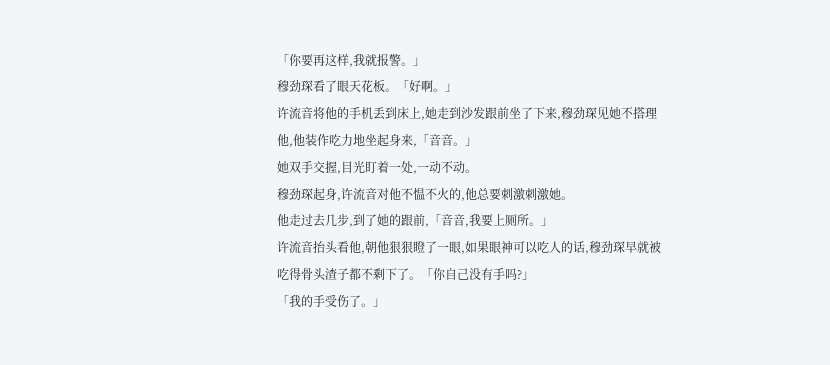「你要再这样,我就报警。」
穆劲琛看了眼天花板。「好啊。」
许流音将他的手机丢到床上,她走到沙发跟前坐了下来,穆劲琛见她不搭理他,他装作吃力地坐起身来,「音音。」
她双手交握,目光盯着一处,一动不动。
穆劲琛起身,许流音对他不愠不火的,他总要刺激刺激她。
他走过去几步,到了她的跟前,「音音,我要上厕所。」
许流音抬头看他,朝他狠狠瞪了一眼,如果眼神可以吃人的话,穆劲琛早就被吃得骨头渣子都不剩下了。「你自己没有手吗?」
「我的手受伤了。」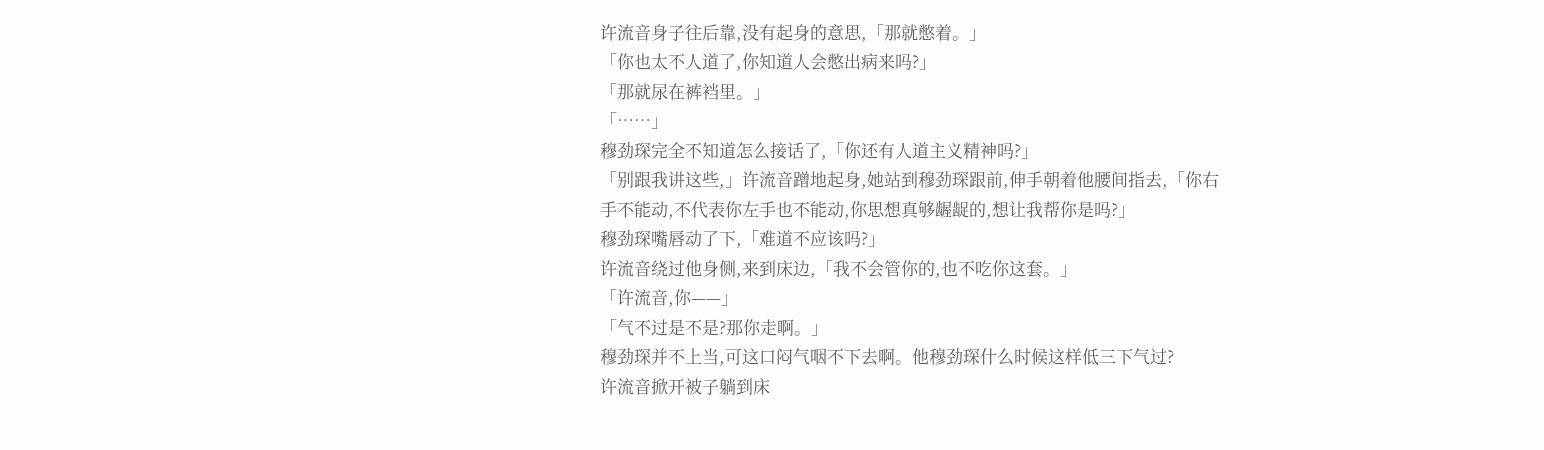许流音身子往后靠,没有起身的意思,「那就憋着。」
「你也太不人道了,你知道人会憋出病来吗?」
「那就尿在裤裆里。」
「……」
穆劲琛完全不知道怎么接话了,「你还有人道主义精神吗?」
「别跟我讲这些,」许流音蹭地起身,她站到穆劲琛跟前,伸手朝着他腰间指去,「你右手不能动,不代表你左手也不能动,你思想真够龌龊的,想让我帮你是吗?」
穆劲琛嘴唇动了下,「难道不应该吗?」
许流音绕过他身侧,来到床边,「我不会管你的,也不吃你这套。」
「许流音,你——」
「气不过是不是?那你走啊。」
穆劲琛并不上当,可这口闷气咽不下去啊。他穆劲琛什么时候这样低三下气过?
许流音掀开被子躺到床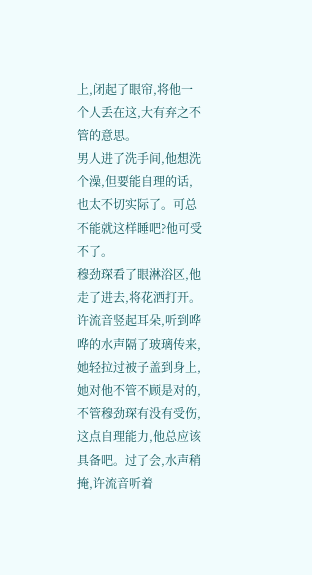上,闭起了眼帘,将他一个人丢在这,大有弃之不管的意思。
男人进了洗手间,他想洗个澡,但要能自理的话,也太不切实际了。可总不能就这样睡吧?他可受不了。
穆劲琛看了眼淋浴区,他走了进去,将花洒打开。
许流音竖起耳朵,听到哗哗的水声隔了玻璃传来,她轻拉过被子盖到身上,她对他不管不顾是对的,不管穆劲琛有没有受伤,这点自理能力,他总应该具备吧。过了会,水声稍掩,许流音听着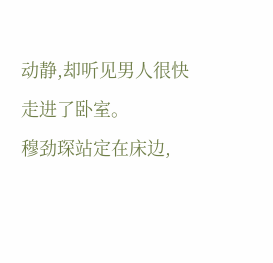动静,却听见男人很快走进了卧室。
穆劲琛站定在床边,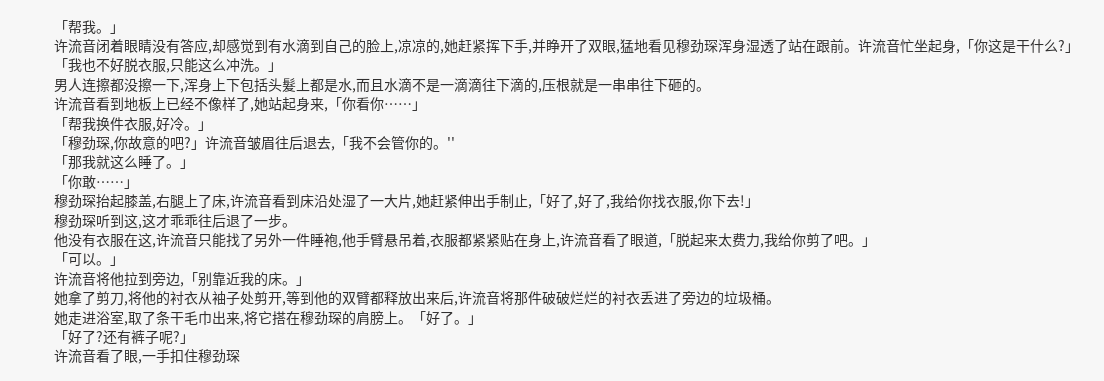「帮我。」
许流音闭着眼睛没有答应,却感觉到有水滴到自己的脸上,凉凉的,她赶紧挥下手,并睁开了双眼,猛地看见穆劲琛浑身湿透了站在跟前。许流音忙坐起身,「你这是干什么?」
「我也不好脱衣服,只能这么冲洗。」
男人连擦都没擦一下,浑身上下包括头髮上都是水,而且水滴不是一滴滴往下滴的,压根就是一串串往下砸的。
许流音看到地板上已经不像样了,她站起身来,「你看你……」
「帮我换件衣服,好冷。」
「穆劲琛,你故意的吧?」许流音皱眉往后退去,「我不会管你的。''
「那我就这么睡了。」
「你敢……」
穆劲琛抬起膝盖,右腿上了床,许流音看到床沿处湿了一大片,她赶紧伸出手制止,「好了,好了,我给你找衣服,你下去!」
穆劲琛听到这,这才乖乖往后退了一步。
他没有衣服在这,许流音只能找了另外一件睡袍,他手臂悬吊着,衣服都紧紧贴在身上,许流音看了眼道,「脱起来太费力,我给你剪了吧。」
「可以。」
许流音将他拉到旁边,「别靠近我的床。」
她拿了剪刀,将他的衬衣从袖子处剪开,等到他的双臂都释放出来后,许流音将那件破破烂烂的衬衣丢进了旁边的垃圾桶。
她走进浴室,取了条干毛巾出来,将它搭在穆劲琛的肩膀上。「好了。」
「好了?还有裤子呢?」
许流音看了眼,一手扣住穆劲琛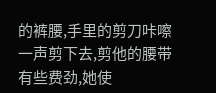的裤腰,手里的剪刀咔嚓一声剪下去,剪他的腰带有些费劲,她使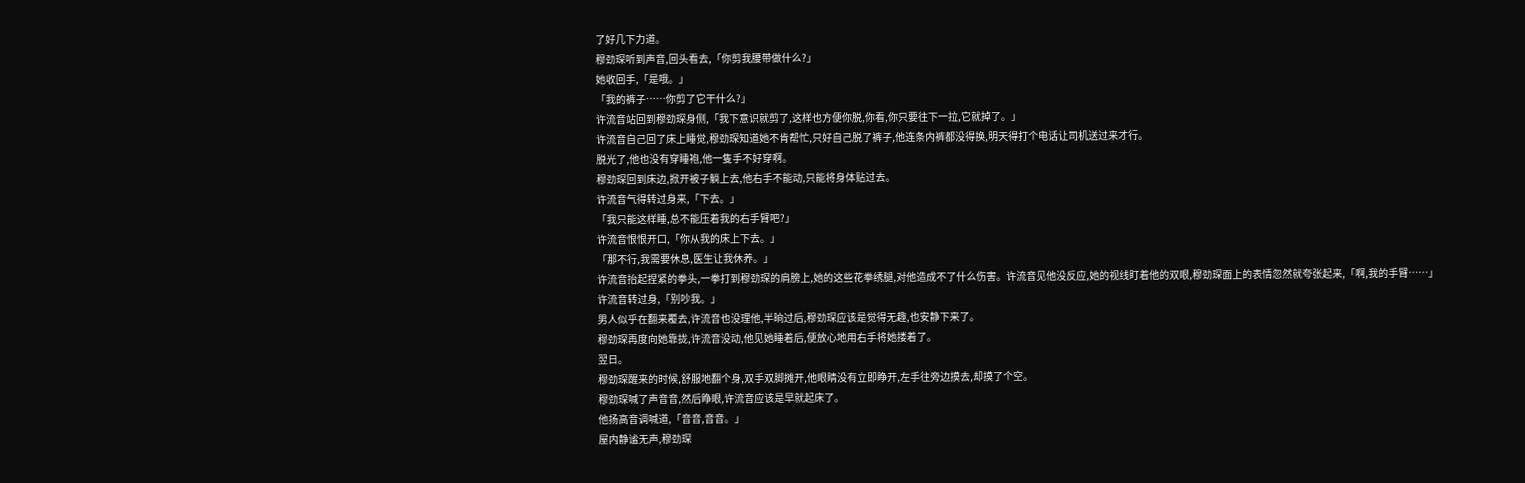了好几下力道。
穆劲琛听到声音,回头看去,「你剪我腰带做什么?」
她收回手,「是哦。」
「我的裤子……你剪了它干什么?」
许流音站回到穆劲琛身侧,「我下意识就剪了,这样也方便你脱,你看,你只要往下一拉,它就掉了。」
许流音自己回了床上睡觉,穆劲琛知道她不肯帮忙,只好自己脱了裤子,他连条内裤都没得换,明天得打个电话让司机送过来才行。
脱光了,他也没有穿睡袍,他一隻手不好穿啊。
穆劲琛回到床边,掀开被子躺上去,他右手不能动,只能将身体贴过去。
许流音气得转过身来,「下去。」
「我只能这样睡,总不能压着我的右手臂吧?」
许流音恨恨开口,「你从我的床上下去。」
「那不行,我需要休息,医生让我休养。」
许流音抬起捏紧的拳头,一拳打到穆劲琛的肩膀上,她的这些花拳绣腿,对他造成不了什么伤害。许流音见他没反应,她的视线盯着他的双眼,穆劲琛面上的表情忽然就夸张起来,「啊,我的手臂……」
许流音转过身,「别吵我。」
男人似乎在翻来覆去,许流音也没理他,半晌过后,穆劲琛应该是觉得无趣,也安静下来了。
穆劲琛再度向她靠拢,许流音没动,他见她睡着后,便放心地用右手将她搂着了。
翌日。
穆劲琛醒来的时候,舒服地翻个身,双手双脚摊开,他眼睛没有立即睁开,左手往旁边摸去,却摸了个空。
穆劲琛喊了声音音,然后睁眼,许流音应该是早就起床了。
他扬高音调喊道,「音音,音音。」
屋内静谧无声,穆劲琛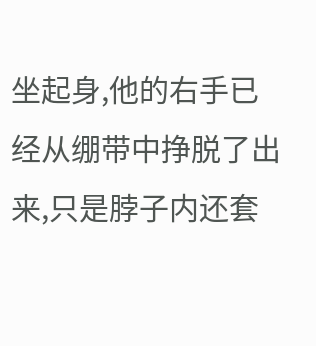坐起身,他的右手已经从绷带中挣脱了出来,只是脖子内还套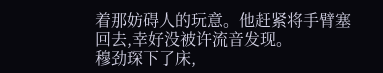着那妨碍人的玩意。他赶紧将手臂塞回去,幸好没被许流音发现。
穆劲琛下了床,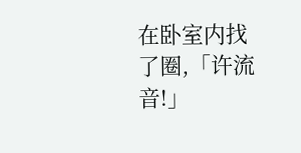在卧室内找了圈,「许流音!」